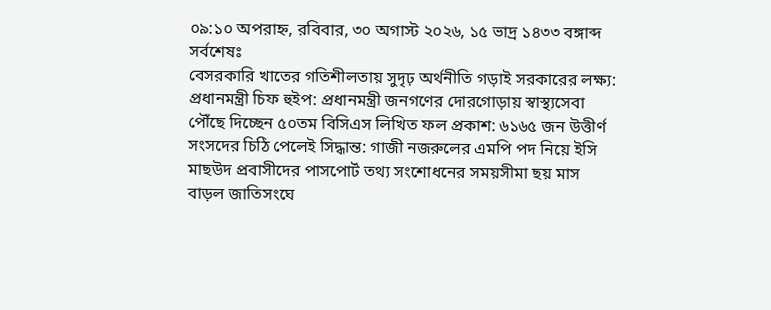০৯:১০ অপরাহ্ন, রবিবার, ৩০ অগাস্ট ২০২৬, ১৫ ভাদ্র ১৪৩৩ বঙ্গাব্দ
সর্বশেষঃ
বেসরকারি খাতের গতিশীলতায় সুদৃঢ় অর্থনীতি গড়াই সরকারের লক্ষ্য: প্রধানমন্ত্রী চিফ হুইপ: প্রধানমন্ত্রী জনগণের দোরগোড়ায় স্বাস্থ্যসেবা পৌঁছে দিচ্ছেন ৫০তম বিসিএস লিখিত ফল প্রকাশ: ৬১৬৫ জন উত্তীর্ণ সংসদের চিঠি পেলেই সিদ্ধান্ত: গাজী নজরুলের এমপি পদ নিয়ে ইসি মাছউদ প্রবাসীদের পাসপোর্ট তথ্য সংশোধনের সময়সীমা ছয় মাস বাড়ল জাতিসংঘে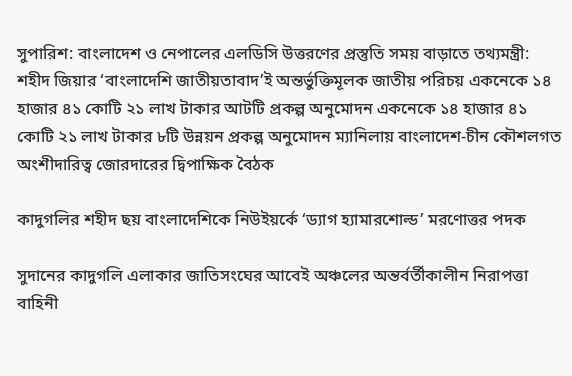সুপারিশ: বাংলাদেশ ও নেপালের এলডিসি উত্তরণের প্রস্তুতি সময় বাড়াতে তথ্যমন্ত্রী: শহীদ জিয়ার ‘বাংলাদেশি জাতীয়তাবাদ’ই অন্তর্ভুক্তিমূলক জাতীয় পরিচয় একনেকে ১৪ হাজার ৪১ কোটি ২১ লাখ টাকার আটটি প্রকল্প অনুমোদন একনেকে ১৪ হাজার ৪১ কোটি ২১ লাখ টাকার ৮টি উন্নয়ন প্রকল্প অনুমোদন ম্যানিলায় বাংলাদেশ-চীন কৌশলগত অংশীদারিত্ব জোরদারের দ্বিপাক্ষিক বৈঠক

কাদুগলির শহীদ ছয় বাংলাদেশিকে নিউইয়র্কে ‘ড্যাগ হ্যামারশোল্ড’ মরণোত্তর পদক

সুদানের কাদুগলি এলাকার জাতিসংঘের আবেই অঞ্চলের অন্তর্বর্তীকালীন নিরাপত্তা বাহিনী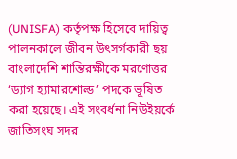(UNISFA) কর্তৃপক্ষ হিসেবে দায়িত্ব পালনকালে জীবন উৎসর্গকারী ছয় বাংলাদেশি শান্তিরক্ষীকে মরণোত্তর ‘ড্যাগ হ্যামারশোল্ড’ পদকে ভূষিত করা হয়েছে। এই সংবর্ধনা নিউইয়র্কে জাতিসংঘ সদর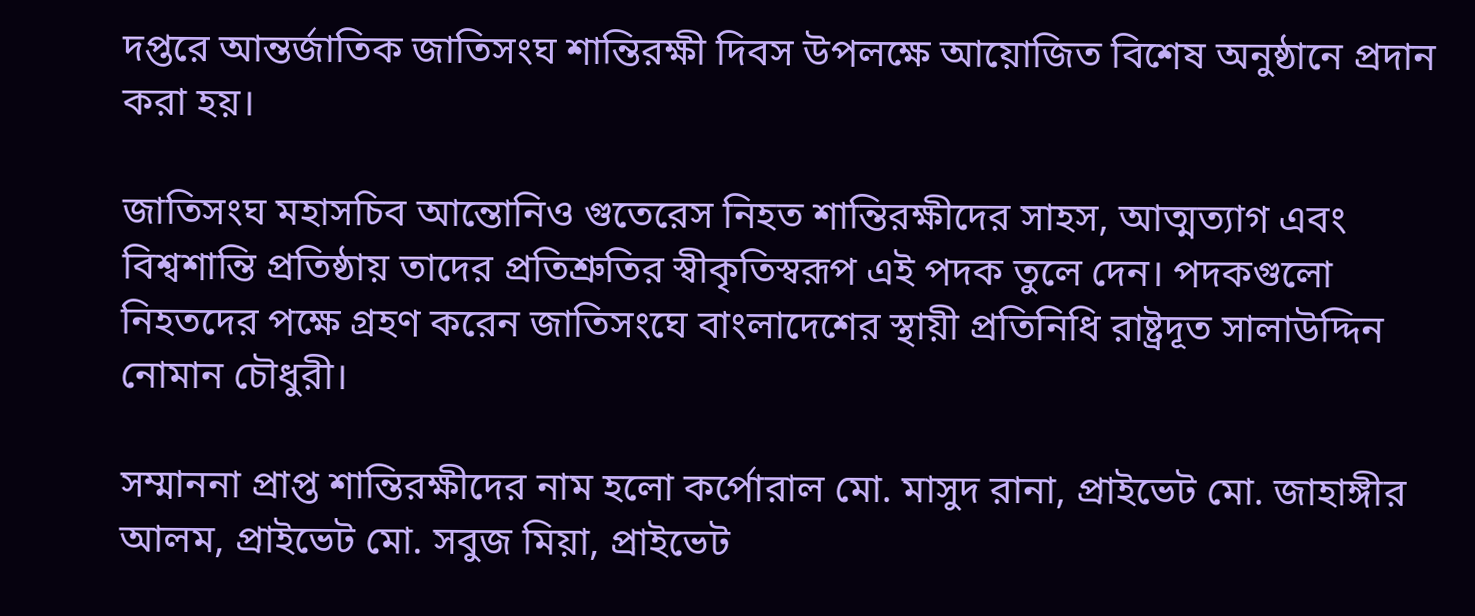দপ্তরে আন্তর্জাতিক জাতিসংঘ শান্তিরক্ষী দিবস উপলক্ষে আয়োজিত বিশেষ অনুষ্ঠানে প্রদান করা হয়।

জাতিসংঘ মহাসচিব আন্তোনিও গুতেরেস নিহত শান্তিরক্ষীদের সাহস, আত্মত্যাগ এবং বিশ্বশান্তি প্রতিষ্ঠায় তাদের প্রতিশ্রুতির স্বীকৃতিস্বরূপ এই পদক তুলে দেন। পদকগুলো নিহতদের পক্ষে গ্রহণ করেন জাতিসংঘে বাংলাদেশের স্থায়ী প্রতিনিধি রাষ্ট্রদূত সালাউদ্দিন নোমান চৌধুরী।

সম্মাননা প্রাপ্ত শান্তিরক্ষীদের নাম হলো কর্পোরাল মো. মাসুদ রানা, প্রাইভেট মো. জাহাঙ্গীর আলম, প্রাইভেট মো. সবুজ মিয়া, প্রাইভেট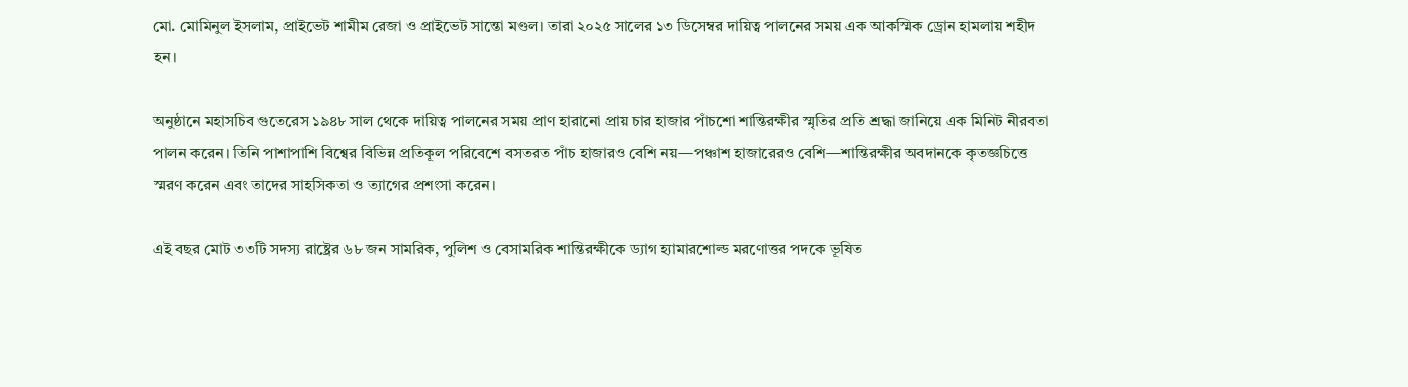মো. মোমিনুল ইসলাম, প্রাইভেট শামীম রেজা ও প্রাইভেট সান্তো মণ্ডল। তারা ২০২৫ সালের ১৩ ডিসেম্বর দায়িত্ব পালনের সময় এক আকস্মিক ড্রোন হামলায় শহীদ হন।

অনুষ্ঠানে মহাসচিব গুতেরেস ১৯৪৮ সাল থেকে দায়িত্ব পালনের সময় প্রাণ হারানো প্রায় চার হাজার পাঁচশো শান্তিরক্ষীর স্মৃতির প্রতি শ্রদ্ধা জানিয়ে এক মিনিট নীরবতা পালন করেন। তিনি পাশাপাশি বিশ্বের বিভিন্ন প্রতিকূল পরিবেশে বসতরত পাঁচ হাজারও বেশি নয়—পঞ্চাশ হাজারেরও বেশি—শান্তিরক্ষীর অবদানকে কৃতজ্ঞচিত্তে স্মরণ করেন এবং তাদের সাহসিকতা ও ত্যাগের প্রশংসা করেন।

এই বছর মোট ৩৩টি সদস্য রাষ্ট্রের ৬৮ জন সামরিক, পুলিশ ও বেসামরিক শান্তিরক্ষীকে ড্যাগ হ্যামারশোল্ড মরণোত্তর পদকে ভূষিত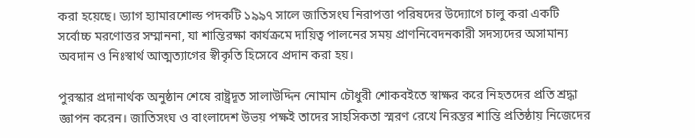করা হয়েছে। ড্যাগ হ্যামারশোল্ড পদকটি ১৯৯৭ সালে জাতিসংঘ নিরাপত্তা পরিষদের উদ্যোগে চালু করা একটি সর্বোচ্চ মরণোত্তর সম্মাননা, যা শান্তিরক্ষা কার্যক্রমে দায়িত্ব পালনের সময় প্রাণনিবেদনকারী সদস্যদের অসামান্য অবদান ও নিঃস্বার্থ আত্মত্যাগের স্বীকৃতি হিসেবে প্রদান করা হয়।

পুরস্কার প্রদানার্থক অনুষ্ঠান শেষে রাষ্ট্রদূত সালাউদ্দিন নোমান চৌধুরী শোকবইতে স্বাক্ষর করে নিহতদের প্রতি শ্রদ্ধা জ্ঞাপন করেন। জাতিসংঘ ও বাংলাদেশ উভয় পক্ষই তাদের সাহসিকতা স্মরণ রেখে নিরন্তর শান্তি প্রতিষ্ঠায় নিজেদের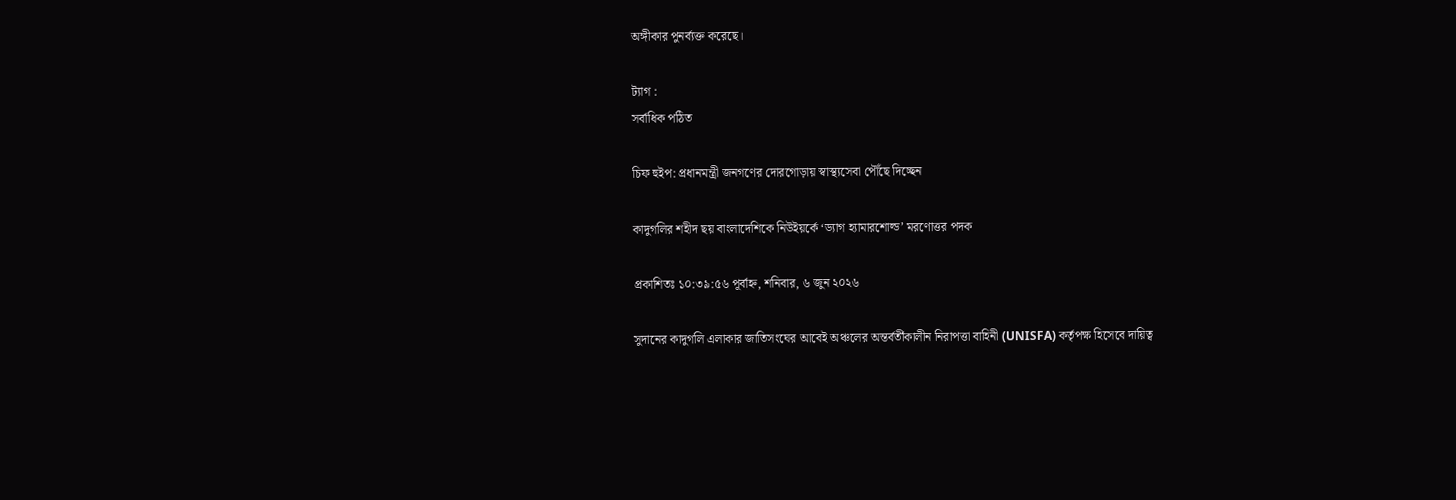অঙ্গীকার পুনর্ব্যক্ত করেছে।

ট্যাগ :
সর্বাধিক পঠিত

চিফ হুইপ: প্রধানমন্ত্রী জনগণের দোরগোড়ায় স্বাস্থ্যসেবা পৌঁছে দিচ্ছেন

কাদুগলির শহীদ ছয় বাংলাদেশিকে নিউইয়র্কে ‘ড্যাগ হ্যামারশোল্ড’ মরণোত্তর পদক

প্রকাশিতঃ ১০:৩৯:৫৬ পূর্বাহ্ন, শনিবার, ৬ জুন ২০২৬

সুদানের কাদুগলি এলাকার জাতিসংঘের আবেই অঞ্চলের অন্তর্বর্তীকালীন নিরাপত্তা বাহিনী (UNISFA) কর্তৃপক্ষ হিসেবে দায়িত্ব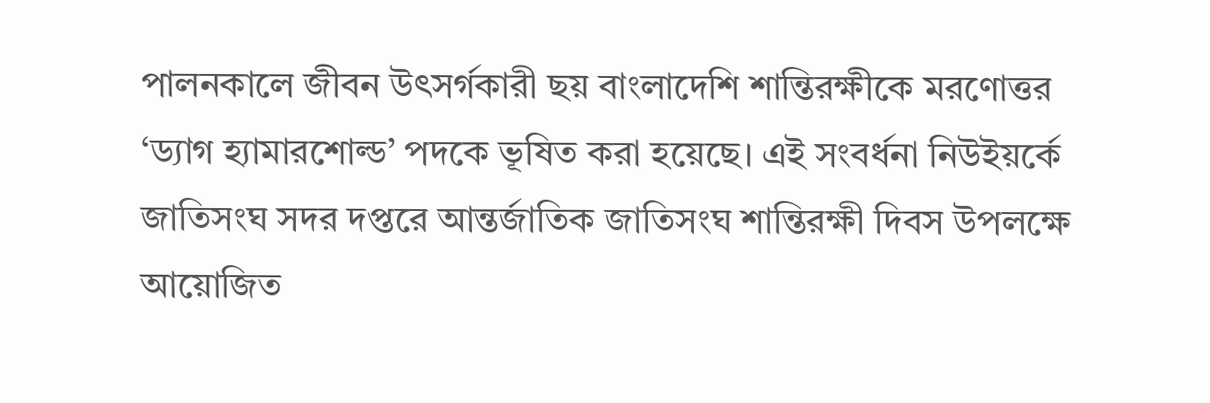পালনকালে জীবন উৎসর্গকারী ছয় বাংলাদেশি শান্তিরক্ষীকে মরণোত্তর ‘ড্যাগ হ্যামারশোল্ড’ পদকে ভূষিত করা হয়েছে। এই সংবর্ধনা নিউইয়র্কে জাতিসংঘ সদর দপ্তরে আন্তর্জাতিক জাতিসংঘ শান্তিরক্ষী দিবস উপলক্ষে আয়োজিত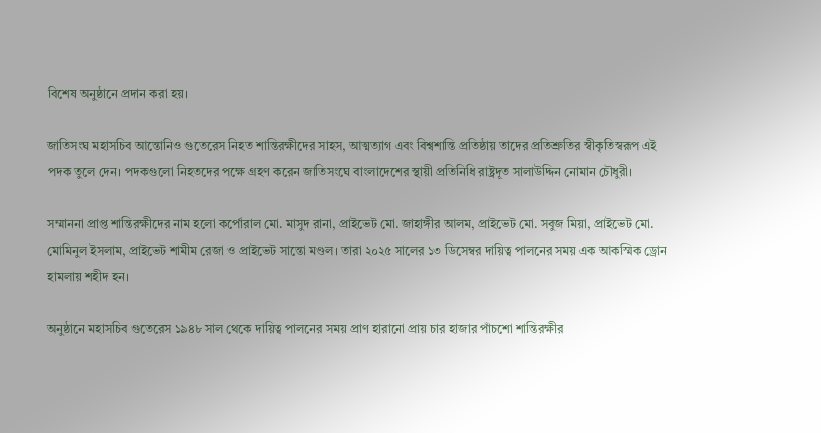বিশেষ অনুষ্ঠানে প্রদান করা হয়।

জাতিসংঘ মহাসচিব আন্তোনিও গুতেরেস নিহত শান্তিরক্ষীদের সাহস, আত্মত্যাগ এবং বিশ্বশান্তি প্রতিষ্ঠায় তাদের প্রতিশ্রুতির স্বীকৃতিস্বরূপ এই পদক তুলে দেন। পদকগুলো নিহতদের পক্ষে গ্রহণ করেন জাতিসংঘে বাংলাদেশের স্থায়ী প্রতিনিধি রাষ্ট্রদূত সালাউদ্দিন নোমান চৌধুরী।

সম্মাননা প্রাপ্ত শান্তিরক্ষীদের নাম হলো কর্পোরাল মো. মাসুদ রানা, প্রাইভেট মো. জাহাঙ্গীর আলম, প্রাইভেট মো. সবুজ মিয়া, প্রাইভেট মো. মোমিনুল ইসলাম, প্রাইভেট শামীম রেজা ও প্রাইভেট সান্তো মণ্ডল। তারা ২০২৫ সালের ১৩ ডিসেম্বর দায়িত্ব পালনের সময় এক আকস্মিক ড্রোন হামলায় শহীদ হন।

অনুষ্ঠানে মহাসচিব গুতেরেস ১৯৪৮ সাল থেকে দায়িত্ব পালনের সময় প্রাণ হারানো প্রায় চার হাজার পাঁচশো শান্তিরক্ষীর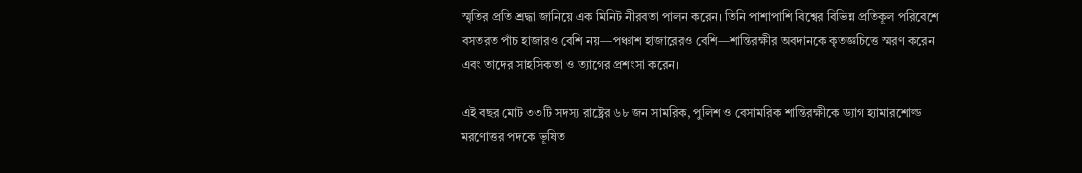স্মৃতির প্রতি শ্রদ্ধা জানিয়ে এক মিনিট নীরবতা পালন করেন। তিনি পাশাপাশি বিশ্বের বিভিন্ন প্রতিকূল পরিবেশে বসতরত পাঁচ হাজারও বেশি নয়—পঞ্চাশ হাজারেরও বেশি—শান্তিরক্ষীর অবদানকে কৃতজ্ঞচিত্তে স্মরণ করেন এবং তাদের সাহসিকতা ও ত্যাগের প্রশংসা করেন।

এই বছর মোট ৩৩টি সদস্য রাষ্ট্রের ৬৮ জন সামরিক, পুলিশ ও বেসামরিক শান্তিরক্ষীকে ড্যাগ হ্যামারশোল্ড মরণোত্তর পদকে ভূষিত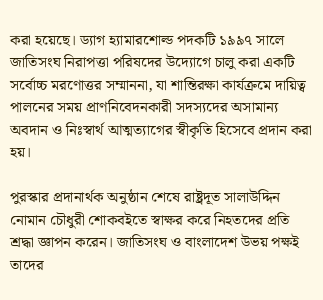করা হয়েছে। ড্যাগ হ্যামারশোল্ড পদকটি ১৯৯৭ সালে জাতিসংঘ নিরাপত্তা পরিষদের উদ্যোগে চালু করা একটি সর্বোচ্চ মরণোত্তর সম্মাননা, যা শান্তিরক্ষা কার্যক্রমে দায়িত্ব পালনের সময় প্রাণনিবেদনকারী সদস্যদের অসামান্য অবদান ও নিঃস্বার্থ আত্মত্যাগের স্বীকৃতি হিসেবে প্রদান করা হয়।

পুরস্কার প্রদানার্থক অনুষ্ঠান শেষে রাষ্ট্রদূত সালাউদ্দিন নোমান চৌধুরী শোকবইতে স্বাক্ষর করে নিহতদের প্রতি শ্রদ্ধা জ্ঞাপন করেন। জাতিসংঘ ও বাংলাদেশ উভয় পক্ষই তাদের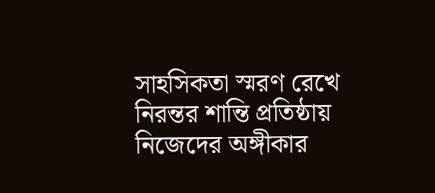সাহসিকতা স্মরণ রেখে নিরন্তর শান্তি প্রতিষ্ঠায় নিজেদের অঙ্গীকার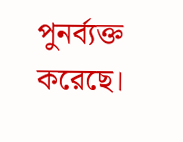পুনর্ব্যক্ত করেছে।